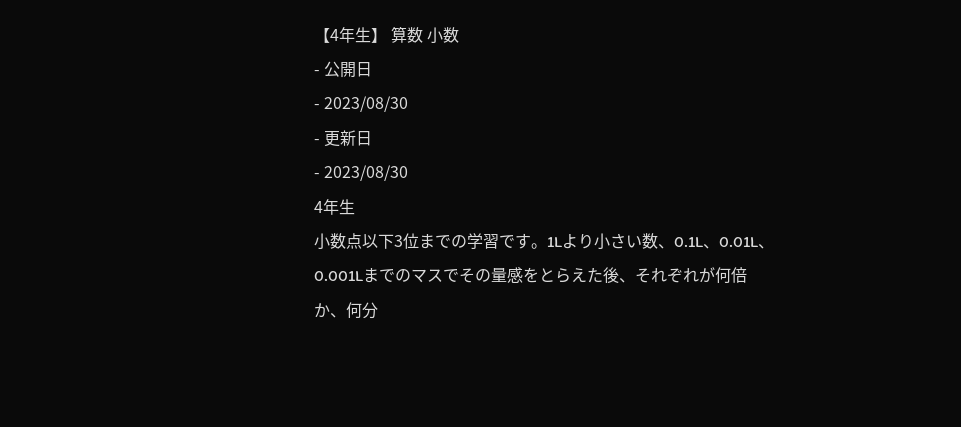【4年生】 算数 小数
- 公開日
- 2023/08/30
- 更新日
- 2023/08/30
4年生
小数点以下3位までの学習です。1Lより小さい数、0.1L、0.01L、0.001Lまでのマスでその量感をとらえた後、それぞれが何倍か、何分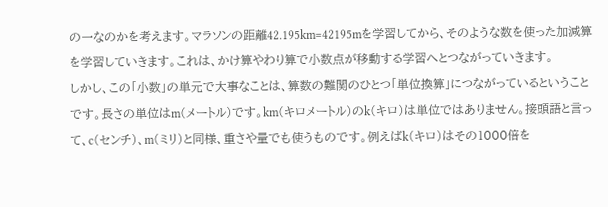の一なのかを考えます。マラソンの距離42.195km=42195mを学習してから、そのような数を使った加減算を学習していきます。これは、かけ算やわり算で小数点が移動する学習へとつながっていきます。
しかし、この「小数」の単元で大事なことは、算数の難関のひとつ「単位換算」につながっているということです。長さの単位はm(メートル)です。km(キロメートル)のk(キロ)は単位ではありません。接頭語と言って、c(センチ)、m(ミリ)と同様、重さや量でも使うものです。例えばk(キロ)はその1000倍を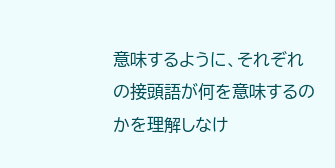意味するように、それぞれの接頭語が何を意味するのかを理解しなけ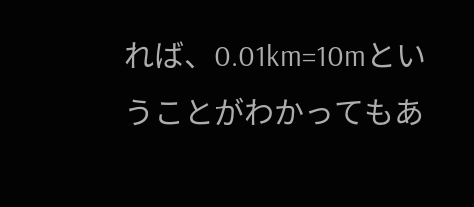れば、0.01km=10mということがわかってもあ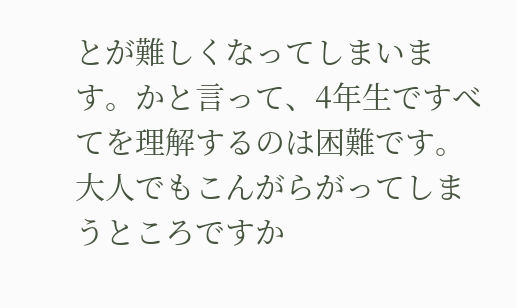とが難しくなってしまいます。かと言って、4年生ですべてを理解するのは困難です。大人でもこんがらがってしまうところですか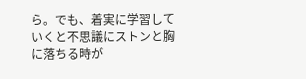ら。でも、着実に学習していくと不思議にストンと胸に落ちる時が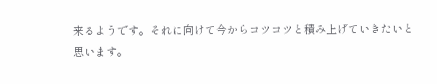来るようです。それに向けて今からコツコツと積み上げていきたいと思います。